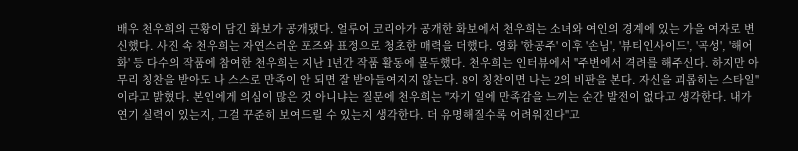배우 천우희의 근황이 담긴 화보가 공개됐다. 얼루어 코리아가 공개한 화보에서 천우희는 소녀와 여인의 경계에 있는 가을 여자로 변신했다. 사진 속 천우희는 자연스러운 포즈와 표정으로 청초한 매력을 더했다. 영화 '한공주' 이후 '손님', '뷰티인사이드', '곡성', '해어화' 등 다수의 작품에 참여한 천우희는 지난 1년간 작품 활동에 몰두했다. 천우희는 인터뷰에서 "주변에서 격려를 해주신다. 하지만 아무리 칭찬을 받아도 나 스스로 만족이 안 되면 잘 받아들여지지 않는다. 8이 칭찬이면 나는 2의 비판을 본다. 자신을 괴롭히는 스타일"이라고 밝혔다. 본인에게 의심이 많은 것 아니냐는 질문에 천우희는 "자기 일에 만족감을 느끼는 순간 발전이 없다고 생각한다. 내가 연기 실력이 있는지, 그걸 꾸준히 보여드릴 수 있는지 생각한다. 더 유명해질수록 어려워진다"고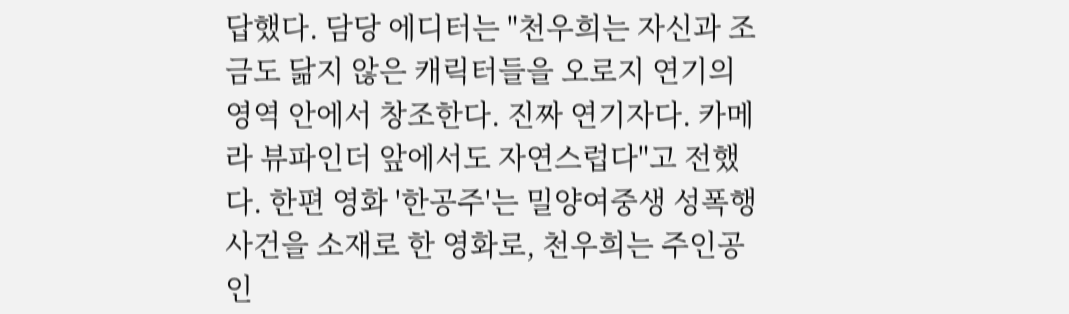답했다. 담당 에디터는 "천우희는 자신과 조금도 닮지 않은 캐릭터들을 오로지 연기의 영역 안에서 창조한다. 진짜 연기자다. 카메라 뷰파인더 앞에서도 자연스럽다"고 전했다. 한편 영화 '한공주'는 밀양여중생 성폭행사건을 소재로 한 영화로, 천우희는 주인공인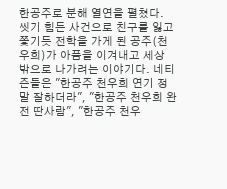한공주로 분해 열연을 펼쳤다. 씻기 힘든 사건으로 친구를 잃고 쫓기듯 전학을 가게 된 공주(천우희)가 아픔을 이겨내고 세상 밖으로 나가려는 이야기다. 네티즌들은 "한공주 천우희 연기 정말 잘하더라", "한공주 천우희 완전 딴사람", "한공주 천우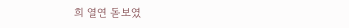희 열연 돋보였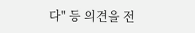다" 등 의견을 전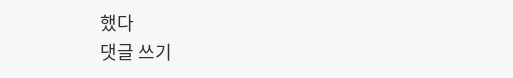했다
댓글 쓰기